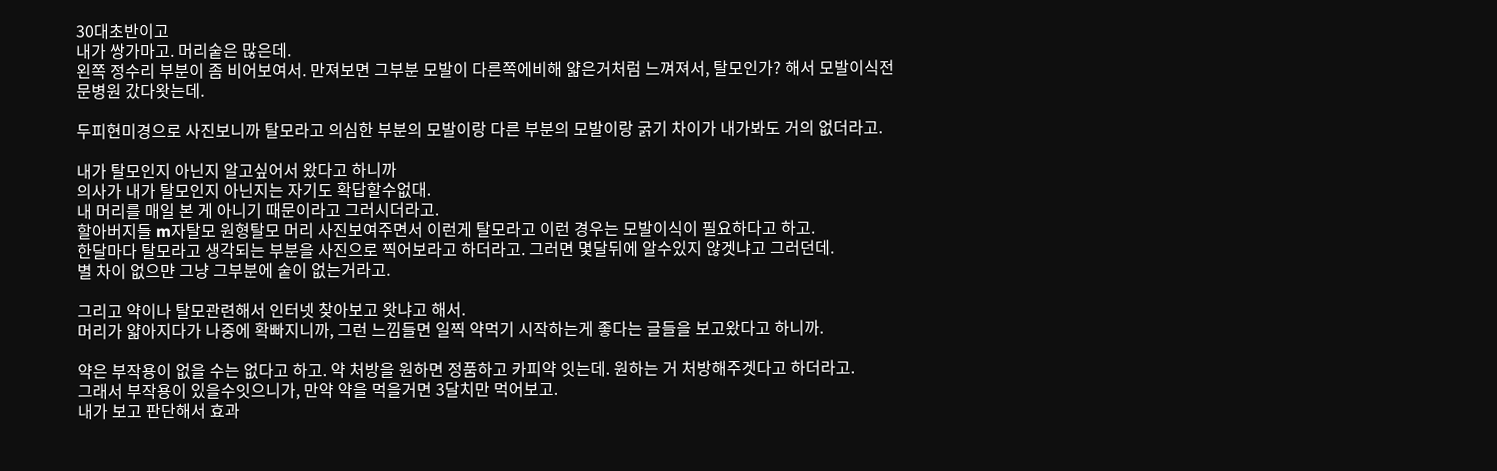30대초반이고
내가 쌍가마고. 머리숱은 많은데.
왼쪽 정수리 부분이 좀 비어보여서. 만져보면 그부분 모발이 다른쪽에비해 얇은거처럼 느껴져서, 탈모인가? 해서 모발이식전문병원 갔다왓는데.

두피현미경으로 사진보니까 탈모라고 의심한 부분의 모발이랑 다른 부분의 모발이랑 굵기 차이가 내가봐도 거의 없더라고.

내가 탈모인지 아닌지 알고싶어서 왔다고 하니까
의사가 내가 탈모인지 아닌지는 자기도 확답할수없대.
내 머리를 매일 본 게 아니기 때문이라고 그러시더라고.
할아버지들 m자탈모 원형탈모 머리 사진보여주면서 이런게 탈모라고 이런 경우는 모발이식이 필요하다고 하고.
한달마다 탈모라고 생각되는 부분을 사진으로 찍어보라고 하더라고. 그러면 몇달뒤에 알수있지 않겟냐고 그러던데.
별 차이 없으먄 그냥 그부분에 숱이 없는거라고.

그리고 약이나 탈모관련해서 인터넷 찾아보고 왓냐고 해서.
머리가 얇아지다가 나중에 확빠지니까, 그런 느낌들면 일찍 약먹기 시작하는게 좋다는 글들을 보고왔다고 하니까.

약은 부작용이 없을 수는 없다고 하고. 약 처방을 원하면 정품하고 카피약 잇는데. 원하는 거 처방해주겟다고 하더라고.
그래서 부작용이 있을수잇으니가, 만약 약을 먹을거면 3달치만 먹어보고.
내가 보고 판단해서 효과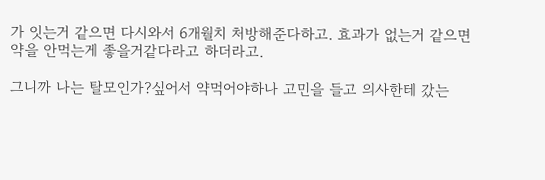가 잇는거 같으면 다시와서 6개월치 처방해준다하고. 효과가 없는거 같으면 약을 안먹는게 좋을거같다라고 하더라고.

그니까 나는 탈모인가?싶어서 약먹어야하나 고민을 들고 의사한테 갔는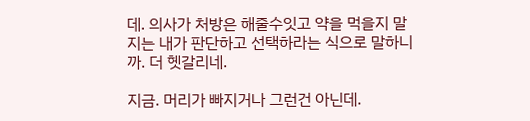데. 의사가 처방은 해줄수잇고 약을 먹을지 말지는 내가 판단하고 선택하라는 식으로 말하니까. 더 헷갈리네.

지금. 머리가 빠지거나 그런건 아닌데.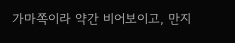가마쪽이라 약간 비어보이고, 만지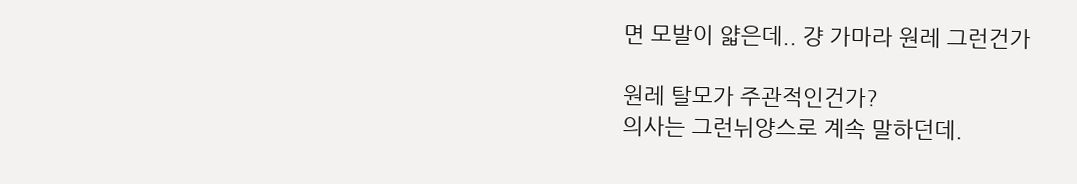면 모발이 얇은데.. 걍 가마라 원레 그런건가

원레 탈모가 주관적인건가?
의사는 그런뉘양스로 계속 말하던데.